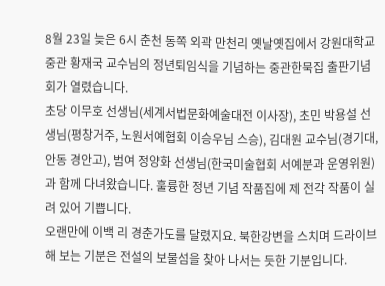8월 23일 늦은 6시 춘천 동쪽 외곽 만천리 옛날옛집에서 강원대학교 중관 황재국 교수님의 정년퇴임식을 기념하는 중관한묵집 출판기념회가 열렸습니다.
초당 이무호 선생님(세계서법문화예술대전 이사장), 초민 박용설 선생님(평창거주, 노원서예협회 이승우님 스승), 김대원 교수님(경기대, 안동 경안고), 범여 정양화 선생님(한국미술협회 서예분과 운영위원)과 함께 다녀왔습니다. 훌륭한 정년 기념 작품집에 제 전각 작품이 실려 있어 기쁩니다.
오랜만에 이백 리 경춘가도를 달렸지요. 북한강변을 스치며 드라이브해 보는 기분은 전설의 보물섬을 찾아 나서는 듯한 기분입니다.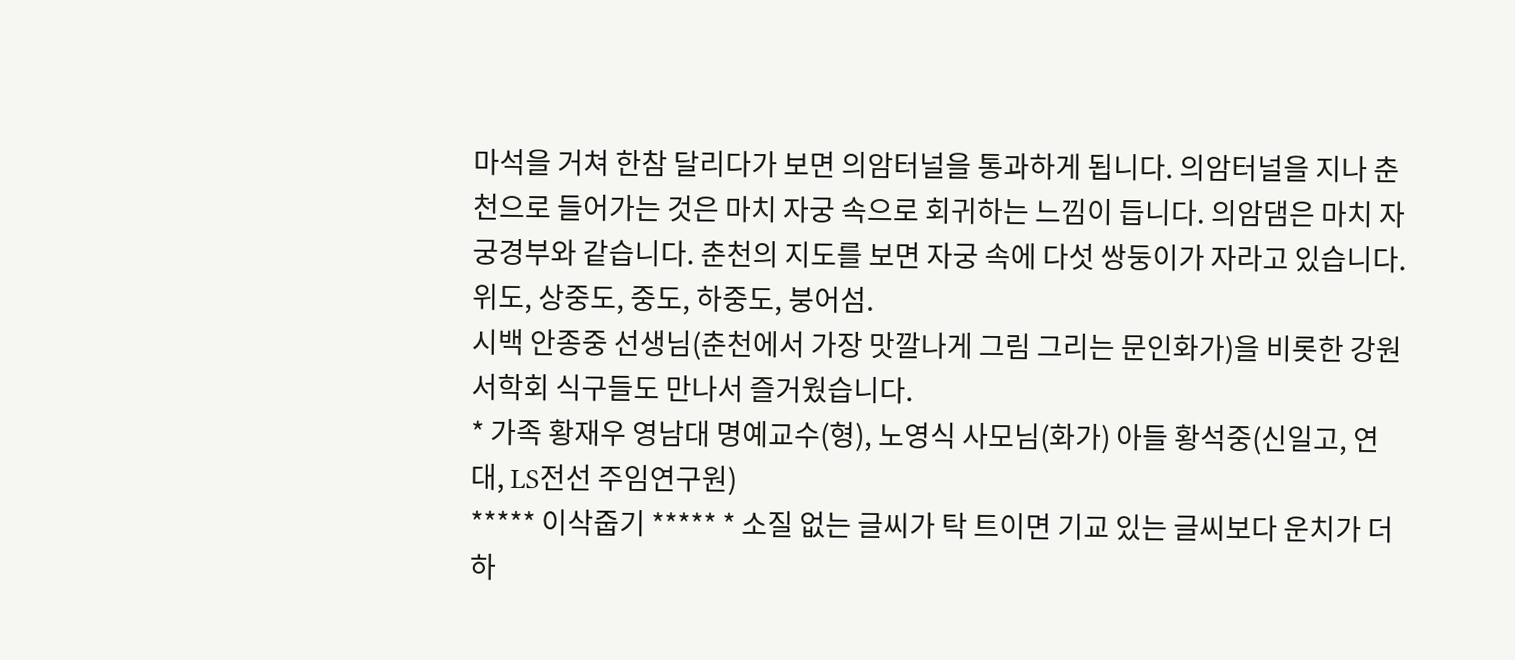마석을 거쳐 한참 달리다가 보면 의암터널을 통과하게 됩니다. 의암터널을 지나 춘천으로 들어가는 것은 마치 자궁 속으로 회귀하는 느낌이 듭니다. 의암댐은 마치 자궁경부와 같습니다. 춘천의 지도를 보면 자궁 속에 다섯 쌍둥이가 자라고 있습니다. 위도, 상중도, 중도, 하중도, 붕어섬.
시백 안종중 선생님(춘천에서 가장 맛깔나게 그림 그리는 문인화가)을 비롯한 강원서학회 식구들도 만나서 즐거웠습니다.
* 가족 황재우 영남대 명예교수(형), 노영식 사모님(화가) 아들 황석중(신일고, 연대, LS전선 주임연구원)
***** 이삭줍기 ***** * 소질 없는 글씨가 탁 트이면 기교 있는 글씨보다 운치가 더하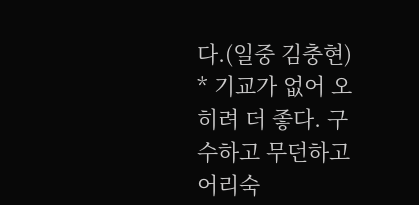다.(일중 김충현) * 기교가 없어 오히려 더 좋다. 구수하고 무던하고 어리숙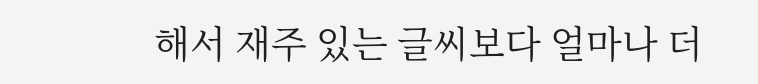해서 재주 있는 글씨보다 얼마나 더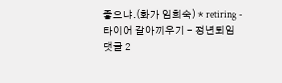좋으냐.(화가 임희숙) * retiring - 타이어 갈아끼우기 - 정년퇴임
댓글 2